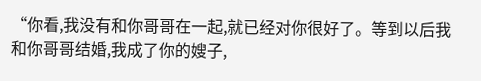“你看,我没有和你哥哥在一起,就已经对你很好了。等到以后我和你哥哥结婚,我成了你的嫂子,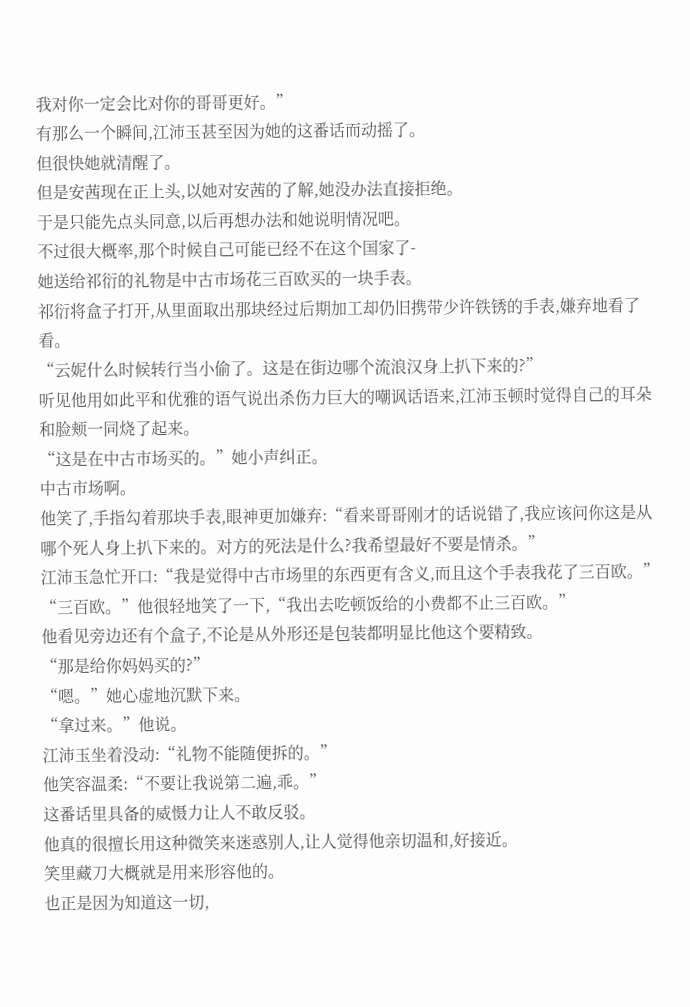我对你一定会比对你的哥哥更好。”
有那么一个瞬间,江沛玉甚至因为她的这番话而动摇了。
但很快她就清醒了。
但是安茜现在正上头,以她对安茜的了解,她没办法直接拒绝。
于是只能先点头同意,以后再想办法和她说明情况吧。
不过很大概率,那个时候自己可能已经不在这个国家了-
她送给祁衍的礼物是中古市场花三百欧买的一块手表。
祁衍将盒子打开,从里面取出那块经过后期加工却仍旧携带少许铁锈的手表,嫌弃地看了看。
“云妮什么时候转行当小偷了。这是在街边哪个流浪汉身上扒下来的?”
听见他用如此平和优雅的语气说出杀伤力巨大的嘲讽话语来,江沛玉顿时觉得自己的耳朵和脸颊一同烧了起来。
“这是在中古市场买的。”她小声纠正。
中古市场啊。
他笑了,手指勾着那块手表,眼神更加嫌弃:“看来哥哥刚才的话说错了,我应该问你这是从哪个死人身上扒下来的。对方的死法是什么?我希望最好不要是情杀。”
江沛玉急忙开口:“我是觉得中古市场里的东西更有含义,而且这个手表我花了三百欧。”
“三百欧。”他很轻地笑了一下,“我出去吃顿饭给的小费都不止三百欧。”
他看见旁边还有个盒子,不论是从外形还是包装都明显比他这个要精致。
“那是给你妈妈买的?”
“嗯。”她心虚地沉默下来。
“拿过来。”他说。
江沛玉坐着没动:“礼物不能随便拆的。”
他笑容温柔:“不要让我说第二遍,乖。”
这番话里具备的威慑力让人不敢反驳。
他真的很擅长用这种微笑来迷惑别人,让人觉得他亲切温和,好接近。
笑里藏刀大概就是用来形容他的。
也正是因为知道这一切,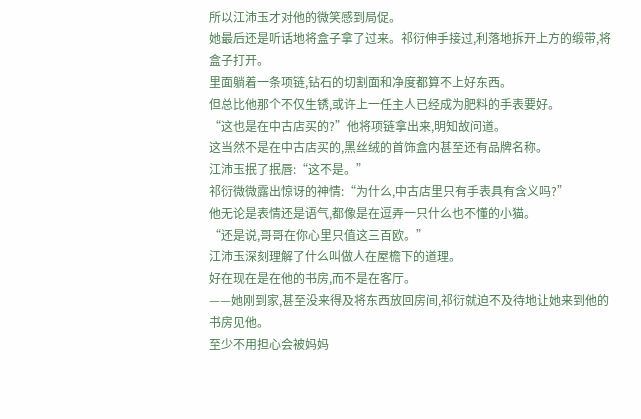所以江沛玉才对他的微笑感到局促。
她最后还是听话地将盒子拿了过来。祁衍伸手接过,利落地拆开上方的缎带,将盒子打开。
里面躺着一条项链,钻石的切割面和净度都算不上好东西。
但总比他那个不仅生锈,或许上一任主人已经成为肥料的手表要好。
“这也是在中古店买的?”他将项链拿出来,明知故问道。
这当然不是在中古店买的,黑丝绒的首饰盒内甚至还有品牌名称。
江沛玉抿了抿唇:“这不是。”
祁衍微微露出惊讶的神情:“为什么,中古店里只有手表具有含义吗?”
他无论是表情还是语气,都像是在逗弄一只什么也不懂的小猫。
“还是说,哥哥在你心里只值这三百欧。”
江沛玉深刻理解了什么叫做人在屋檐下的道理。
好在现在是在他的书房,而不是在客厅。
——她刚到家,甚至没来得及将东西放回房间,祁衍就迫不及待地让她来到他的书房见他。
至少不用担心会被妈妈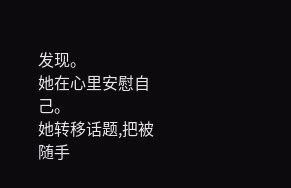发现。
她在心里安慰自己。
她转移话题,把被随手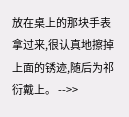放在桌上的那块手表拿过来,很认真地擦掉上面的锈迹,随后为祁衍戴上。 -->>